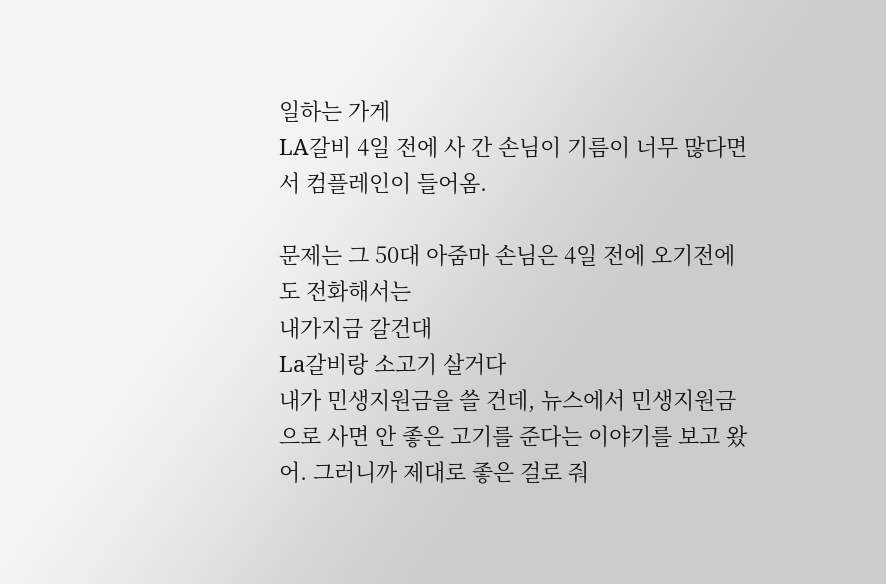일하는 가게
LA갈비 4일 전에 사 간 손님이 기름이 너무 많다면서 컴플레인이 들어옴.

문제는 그 50대 아줌마 손님은 4일 전에 오기전에도 전화해서는
내가지금 갈건대
La갈비랑 소고기 살거다
내가 민생지원금을 쓸 건데, 뉴스에서 민생지원금으로 사면 안 좋은 고기를 준다는 이야기를 보고 왔어. 그러니까 제대로 좋은 걸로 줘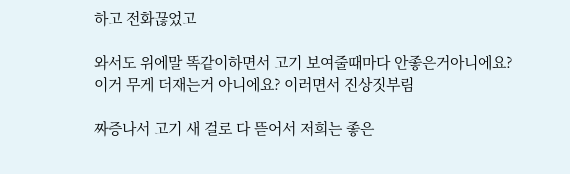하고 전화끊었고

와서도 위에말 똑같이하면서 고기 보여줄때마다 안좋은거아니에요?
이거 무게 더재는거 아니에요? 이러면서 진상짓부림

짜증나서 고기 새 걸로 다 뜯어서 저희는 좋은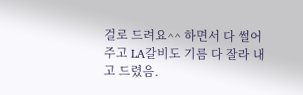걸로 드려요^^ 하면서 다 썰어 주고 LA갈비도 기름 다 잘라 내고 드렸음.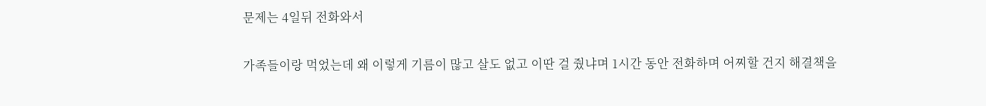문제는 4일뒤 전화와서

가족들이랑 먹었는데 왜 이렇게 기름이 많고 살도 없고 이딴 걸 줬냐며 1시간 동안 전화하며 어찌할 건지 해결책을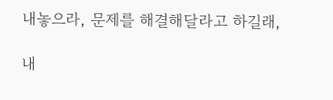내놓으라, 문제를 해결해달라고 하길래,

내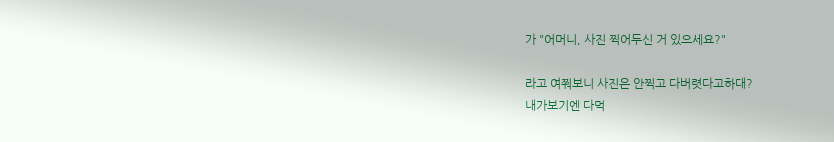가 "어머니, 사진 찍어두신 거 있으세요?"

라고 여쭤보니 사진은 안찍고 다버렷다고하대?
내가보기엔 다먹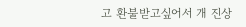고 환불받고싶어서 개 진상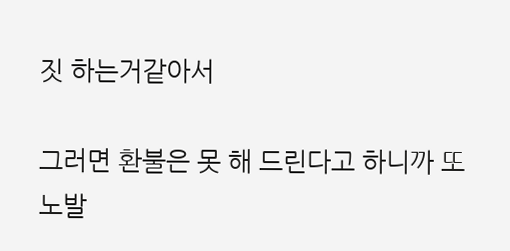짓 하는거같아서

그러면 환불은 못 해 드린다고 하니까 또 노발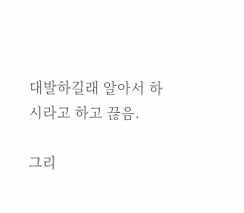대발하길래 알아서 하시라고 하고 끊음.

그리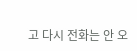고 다시 전화는 안 오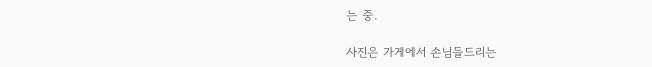는 중.

사진은 가게에서 손님들드리는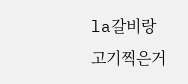la갈비랑
고기찍은거